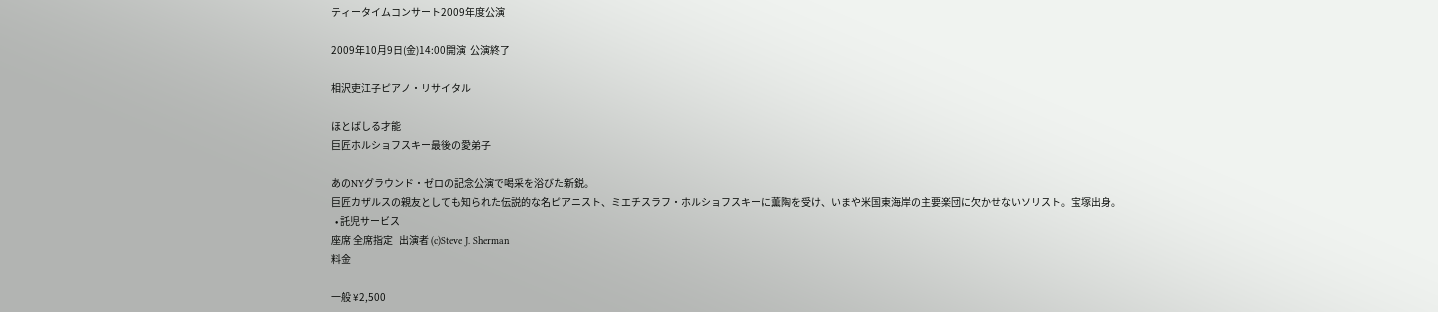ティータイムコンサート2009年度公演

2009年10月9日(金)14:00開演  公演終了

相沢吏江子ピアノ・リサイタル

ほとばしる才能
巨匠ホルショフスキー最後の愛弟子

あのNYグラウンド・ゼロの記念公演で喝采を浴びた新鋭。
巨匠カザルスの親友としても知られた伝説的な名ピアニスト、ミエチスラフ・ホルショフスキーに薫陶を受け、いまや米国東海岸の主要楽団に欠かせないソリスト。宝塚出身。
  • 託児サービス
座席 全席指定   出演者 (c)Steve J. Sherman
料金

一般 ¥2,500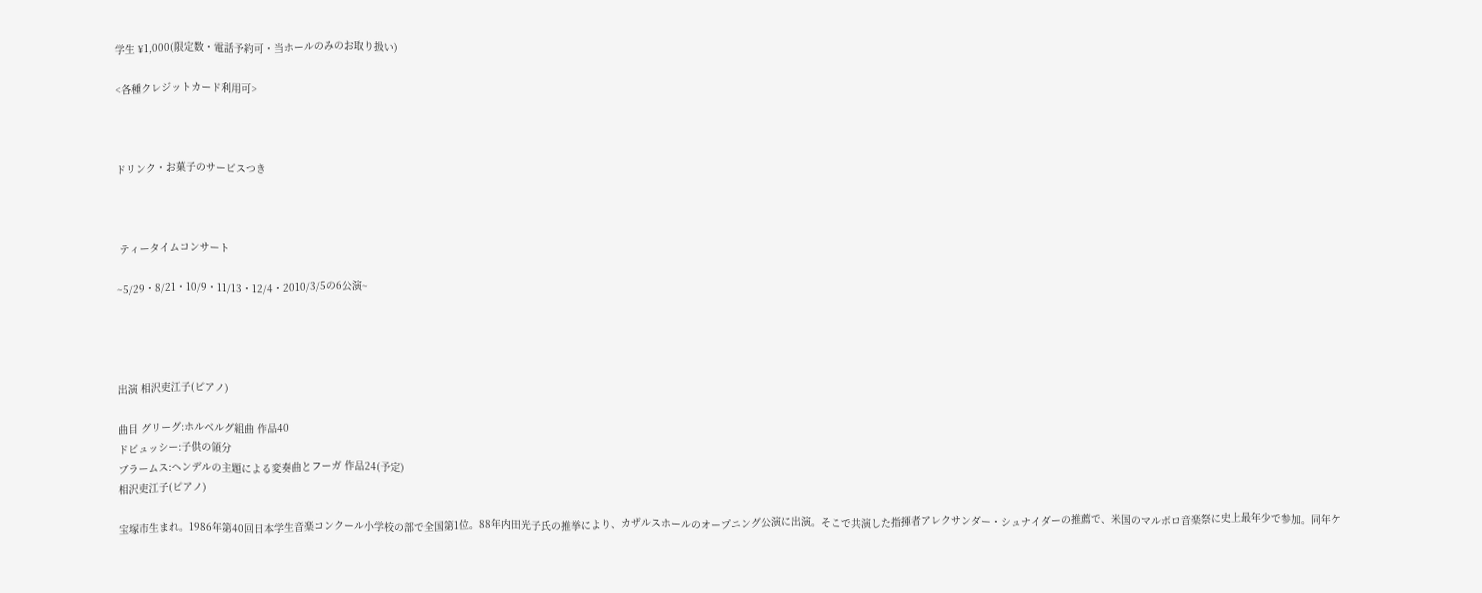学生 ¥1,000(限定数・電話予約可・当ホールのみのお取り扱い)

<各種クレジットカード利用可>



ドリンク・お菓子のサービスつき



 ティータイムコンサート

~5/29・8/21・10/9・11/13・12/4・2010/3/5の6公演~




出演 相沢吏江子(ピアノ)

曲目 グリーグ:ホルベルグ組曲 作品40
ドビュッシー:子供の領分
ブラームス:ヘンデルの主題による変奏曲とフーガ 作品24(予定)
相沢吏江子(ピアノ)

宝塚市生まれ。1986年第40回日本学生音楽コンクール小学校の部で全国第1位。88年内田光子氏の推挙により、カザルスホールのオープニング公演に出演。そこで共演した指揮者アレクサンダー・シュナイダーの推薦で、米国のマルボロ音楽祭に史上最年少で参加。同年ケ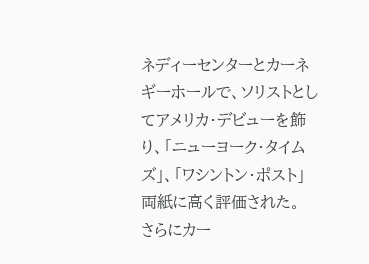ネディーセンターとカーネギーホールで、ソリストとしてアメリカ・デビューを飾り、「ニューヨーク・タイムズ」、「ワシントン・ポスト」両紙に高く評価された。
さらにカー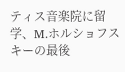ティス音楽院に留学、M.ホルショフスキーの最後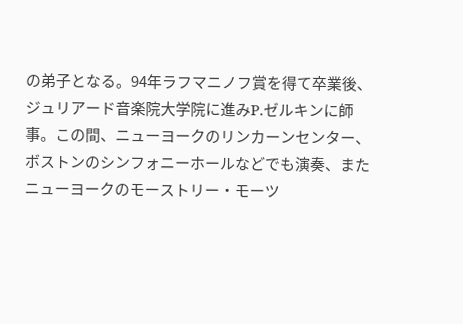の弟子となる。94年ラフマニノフ賞を得て卒業後、ジュリアード音楽院大学院に進みP.ゼルキンに師事。この間、ニューヨークのリンカーンセンター、ボストンのシンフォニーホールなどでも演奏、またニューヨークのモーストリー・モーツ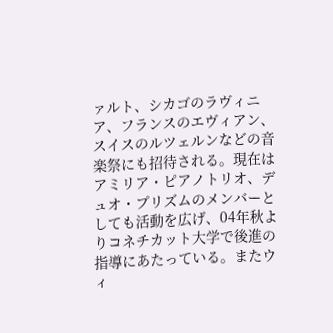ァルト、シカゴのラヴィニア、フランスのエヴィアン、スイスのルツェルンなどの音楽祭にも招待される。現在はアミリア・ピアノトリオ、デュオ・プリズムのメンバーとしても活動を広げ、04年秋よりコネチカット大学で後進の指導にあたっている。またウィ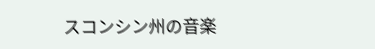スコンシン州の音楽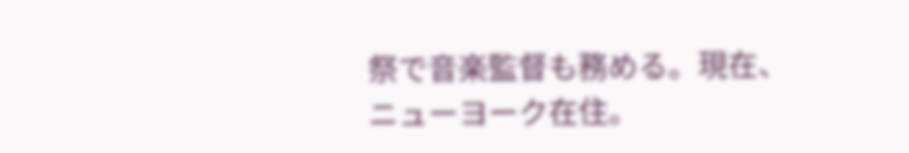祭で音楽監督も務める。現在、
ニューヨーク在住。